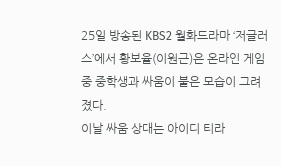25일 방송된 KBS2 월화드라마 ‘저글러스’에서 황보율(이원근)은 온라인 게임 중 중학생과 싸움이 붙은 모습이 그려졌다.
이날 싸움 상대는 아이디 티라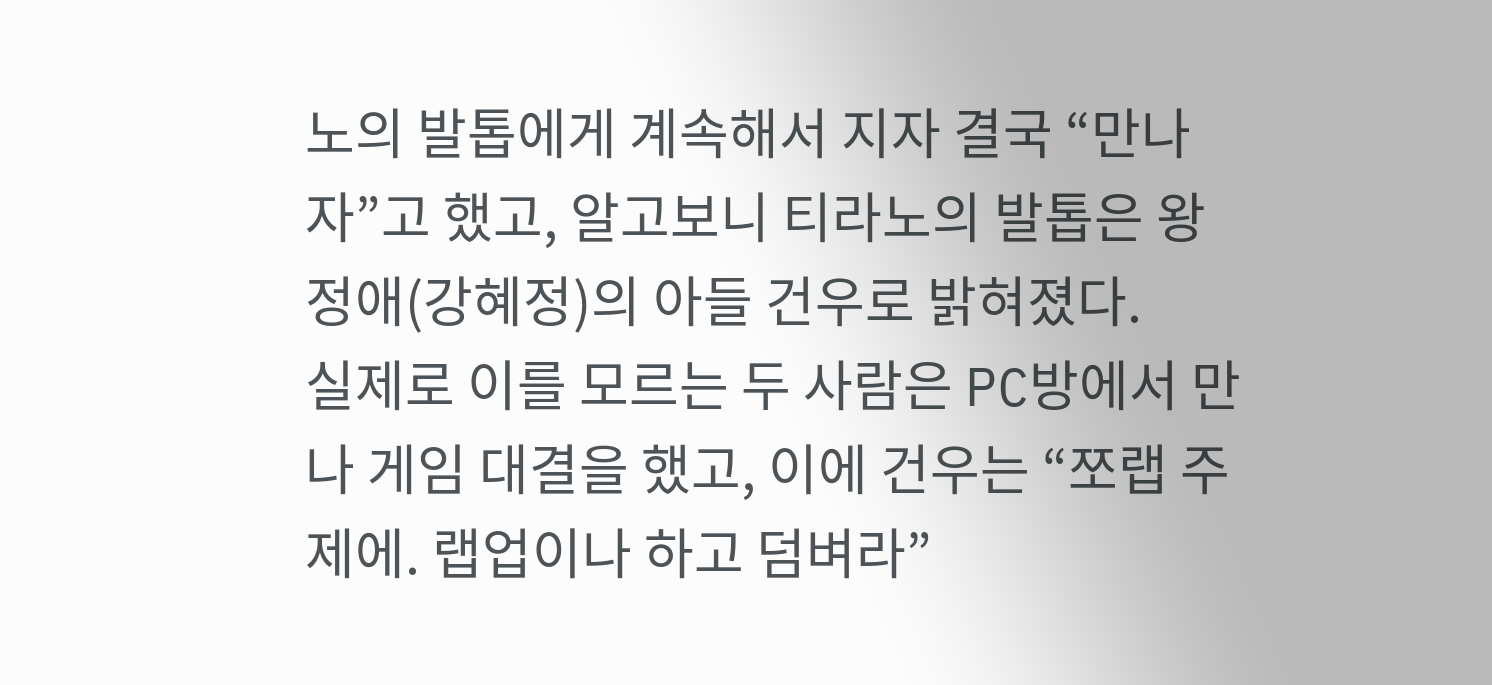노의 발톱에게 계속해서 지자 결국 “만나자”고 했고, 알고보니 티라노의 발톱은 왕정애(강혜정)의 아들 건우로 밝혀졌다.
실제로 이를 모르는 두 사람은 PC방에서 만나 게임 대결을 했고, 이에 건우는 “쪼랩 주제에. 랩업이나 하고 덤벼라”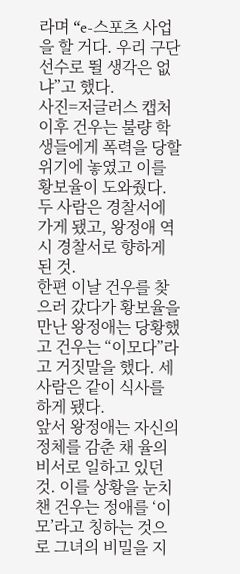라며 “e-스포츠 사업을 할 거다. 우리 구단 선수로 뛸 생각은 없냐”고 했다.
사진=저글러스 캡처
이후 건우는 불량 학생들에게 폭력을 당할 위기에 놓였고 이를 황보율이 도와줬다. 두 사람은 경찰서에 가게 됐고, 왕정애 역시 경찰서로 향하게 된 것.
한편 이날 건우를 찾으러 갔다가 황보율을 만난 왕정애는 당황했고 건우는 “이모다”라고 거짓말을 했다. 세 사람은 같이 식사를 하게 됐다.
앞서 왕정애는 자신의 정체를 감춘 채 율의 비서로 일하고 있던 것. 이를 상황을 눈치 챈 건우는 정애를 ‘이모’라고 칭하는 것으로 그녀의 비밀을 지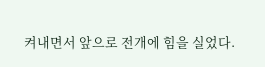켜내면서 앞으로 전개에 힘을 실었다.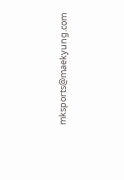mksports@maekyung.com